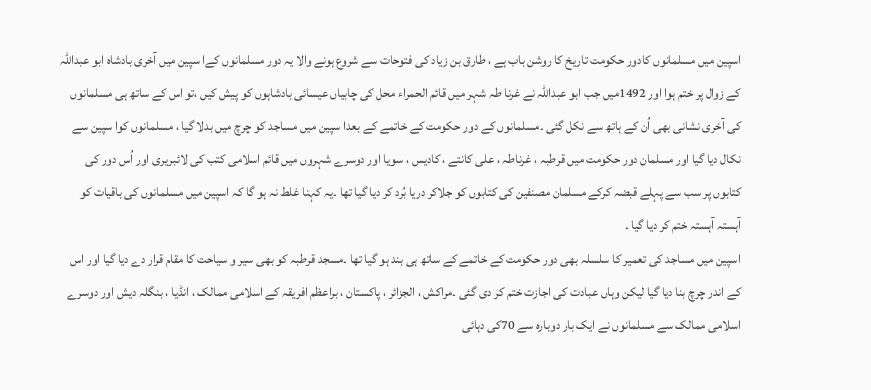اسپین میں مسلمانوں کادور حکومت تاریخ کا روشن باب ہے ، طارق بن زیاد کی فتوحات سے شروع ہونے والا یہ دور مسلمانوں کےا سپین میں آخری بادشاہ ابو عبداللہ کے زوال پر ختم ہوا اور 1492میں جب ابو عبداللہ نے غرنا طہ شہر میں قائم الحمراء محل کی چابیاں عیسائی بادشاہوں کو پیش کیں ،تو اس کے ساتھ ہی مسلمانوں کی آخری نشانی بھی اُن کے ہاتھ سے نکل گئی ۔مسلمانوں کے دور حکومت کے خاتمے کے بعدا سپین میں مساجد کو چرچ میں بدلا گیا ، مسلمانوں کوا سپین سے نکال دیا گیا اور مسلمان دور حکومت میں قرطبہ ، غرناطہ ، علی کانتے ، کادیس ، سویا اور دوسرے شہروں میں قائم اسلامی کتب کی لائبریری اور اُس دور کی کتابوں پر سب سے پہلے قبضہ کرکے مسلمان مصنفین کی کتابوں کو جلاکر دریا بُرد کر دیا گیا تھا ۔یہ کہنا غلط نہ ہو گا کہ اسپین میں مسلمانوں کی باقیات کو آہستہ آہستہ ختم کر دیا گیا ۔
اسپین میں مساجد کی تعمیر کا سلسلہ بھی دور حکومت کے خاتمے کے ساتھ ہی بند ہو گیا تھا ۔مسجد قرطبہ کو بھی سیر و سیاحت کا مقام قرار دے دیا گیا اور اس کے اندر چرچ بنا دیا گیا لیکن وہاں عبادت کی اجازت ختم کر دی گئی ۔مراکش ، الجزائر ، پاکستان ، براعظم افریقہ کے اسلامی ممالک ، انڈیا ، بنگلہ دیش اور دوسرے اسلامی ممالک سے مسلمانوں نے ایک بار دوبارہ سے 70کی دہائی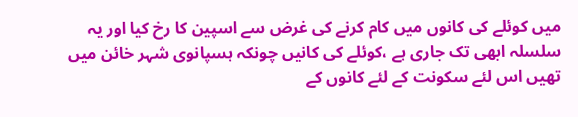میں کوئلے کی کانوں میں کام کرنے کی غرض سے اسپین کا رخ کیا اور یہ سلسلہ ابھی تک جاری ہے ،کوئلے کی کانیں چونکہ ہسپانوی شہر خائن میں تھیں اس لئے سکونت کے لئے کانوں کے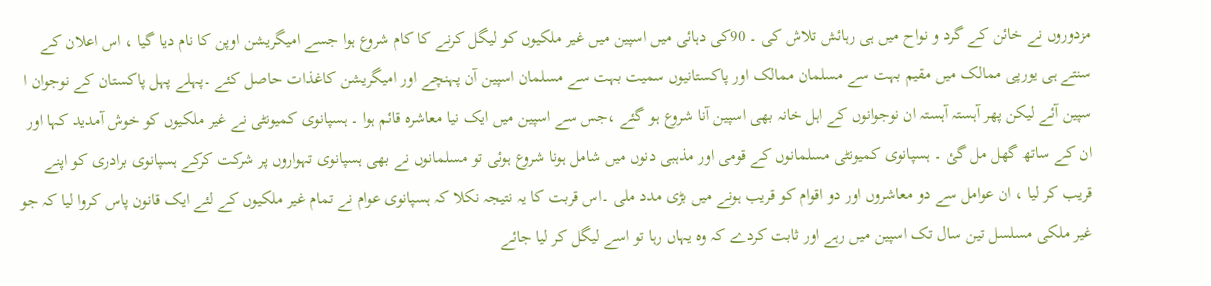مزدوروں نے خائن کے گرد و نواح میں ہی رہائش تلاش کی ۔ 90کی دہائی میں اسپین میں غیر ملکیوں کو لیگل کرنے کا کام شروع ہوا جسے امیگریشن اوپن کا نام دیا گیا ، اس اعلان کے سنتے ہی یورپی ممالک میں مقیم بہت سے مسلمان ممالک اور پاکستانیوں سمیت بہت سے مسلمان اسپین آن پہنچے اور امیگریشن کاغذات حاصل کئے ۔پہلے پہل پاکستان کے نوجوان ا سپین آئے لیکن پھر آہستہ آہستہ ان نوجوانوں کے اہل خانہ بھی اسپین آنا شروع ہو گئے ،جس سے اسپین میں ایک نیا معاشرہ قائم ہوا ۔ ہسپانوی کمیونٹی نے غیر ملکیوں کو خوش آمدید کہا اور ان کے ساتھ گھل مل گئ ۔ ہسپانوی کمیونٹی مسلمانوں کے قومی اور مذہبی دنوں میں شامل ہونا شروع ہوئی تو مسلمانوں نے بھی ہسپانوی تہواروں پر شرکت کرکے ہسپانوی برادری کو اپنے قریب کر لیا ، ان عوامل سے دو معاشروں اور دو اقوام کو قریب ہونے میں بڑی مدد ملی ۔اس قربت کا یہ نتیجہ نکلا کہ ہسپانوی عوام نے تمام غیر ملکیوں کے لئے ایک قانون پاس کروا لیا کہ جو غیر ملکی مسلسل تین سال تک اسپین میں رہے اور ثابت کردے کہ وہ یہاں رہا تو اسے لیگل کر لیا جائے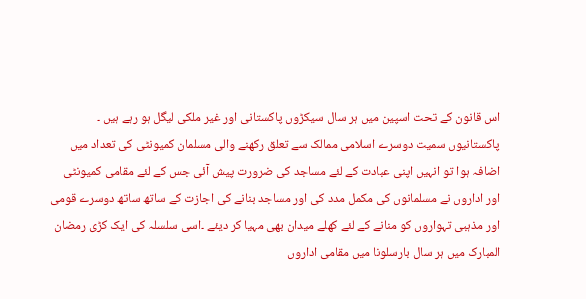اس قانون کے تحت اسپین میں ہر سال سیکڑوں پاکستانی اور غیر ملکی لیگل ہو رہے ہیں ۔
پاکستانیوں سمیت دوسرے اسلامی ممالک سے تعلق رکھنے والی مسلمان کمیونٹی کی تعداد میں اضافہ ہوا تو انہیں اپنی عبادت کے لئے مساجد کی ضرورت پیش آئی جس کے لئے مقامی کمیونٹی اور اداروں نے مسلمانوں کی مکمل مدد کی اور مساجد بنانے کی اجازت کے ساتھ ساتھ دوسرے قومی اور مذہبی تہواروں کو منانے کے لئے کھلے میدان بھی مہیا کر دیئے ۔اسی سلسلہ کی ایک کڑی رمضان المبارک میں ہر سال بارسلونا میں مقامی اداروں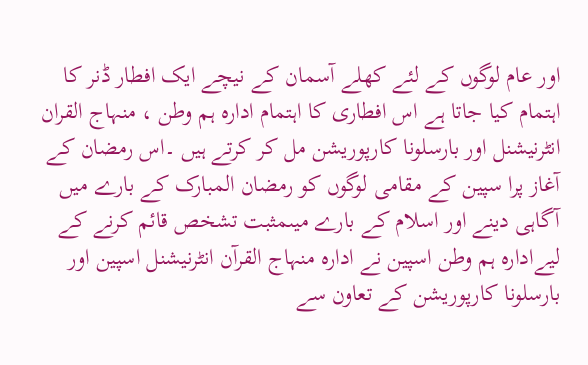اور عام لوگوں کے لئے کھلے آسمان کے نیچے ایک افطار ڈنر کا اہتمام کیا جاتا ہے اس افطاری کا اہتمام ادارہ ہم وطن ، منہاج القران انٹرنیشنل اور بارسلونا کارپوریشن مل کر کرتے ہیں ۔اس رمضان کے آغاز پرا سپین کے مقامی لوگوں کو رمضان المبارک کے بارے میں آگاہی دینے اور اسلام کے بارے میںمثبت تشخص قائم کرنے کے لیےادارہ ہم وطن اسپین نے ادارہ منہاج القرآن انٹرنیشنل اسپین اور بارسلونا کارپوریشن کے تعاون سے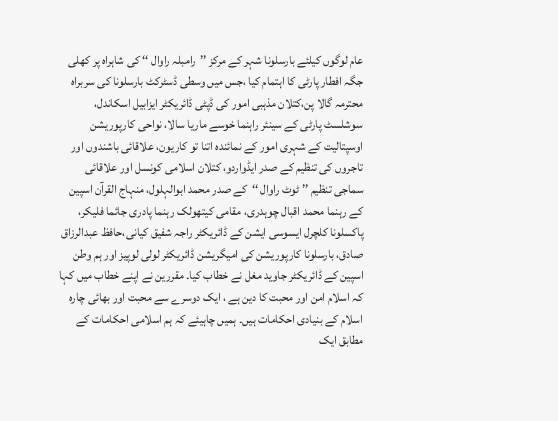عام لوگوں کیلئے بارسلونا شہر کے مرکز ’’رامبلہ راوال ‘‘ کی شاہراہ پر کھلی جگہ افطار پارٹی کا اہتمام کیا ،جس میں وسطی ڈسٹرکٹ بارسلونا کی سربراہ محترمہ گالا پن،کتلان مذہبی امور کی ڈپٹی ڈائریکٹر ایزابیل اسکاندل، سوشلسٹ پارٹی کے سینئر راہنما خوسے ماریا سالا، نواحی کارپوریشن اوسپتالیت کے شہری امور کے نمائندہ اتنا تو کاریون، علاقائی باشندوں اور تاجروں کی تنظیم کے صدر ایڈواردو، کتلان اسلامی کونسل اور علاقائی سماجی تنظیم ’’ ٹوٹ راوال ‘‘کے صدر محمد ابوالہلول، منہاج القرآن اسپین کے رہنما محمد اقبال چوہدری، مقامی کیتھولک رہنما پادری جائما فلیکر، پاکسلونا کلچرل ایسوسی ایشن کے ڈائریکٹر راجہ شفیق کیانی،حافظ عبدالرزاق صادق، بارسلونا کارپوریشن کی امیگریشن ڈائریکٹر لولی لوپیز اور ہم وطن اسپین کے ڈائریکٹر جاوید مغل نے خطاب کیا۔ مقررین نے اپنے خطاب میں کہا کہ اسلام امن اور محبت کا دین ہے ، ایک دوسرے سے محبت اور بھائی چارہ اسلام کے بنیادی احکامات ہیں۔ ہمیں چاہیئے کہ ہم اسلامی احکامات کے مطابق ایک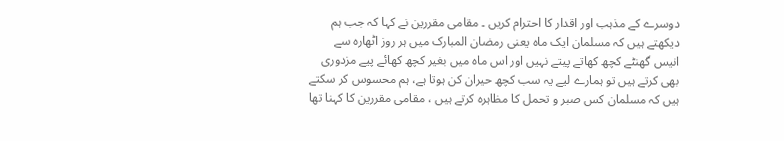دوسرے کے مذہب اور اقدار کا احترام کریں ۔ مقامی مقررین نے کہا کہ جب ہم دیکھتے ہیں کہ مسلمان ایک ماہ یعنی رمضان المبارک میں ہر روز اٹھارہ سے انیس گھنٹے کچھ کھاتے پیتے نہیں اور اس ماہ میں بغیر کچھ کھائے پیے مزدوری بھی کرتے ہیں تو ہمارے لیے یہ سب کچھ حیران کن ہوتا ہے، ہم محسوس کر سکتے ہیں کہ مسلمان کس صبر و تحمل کا مظاہرہ کرتے ہیں ، مقامی مقررین کا کہنا تھا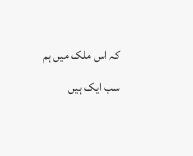کہ اس ملک میں ہم سب ایک ہیں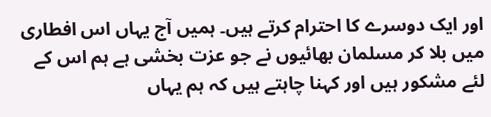اور ایک دوسرے کا احترام کرتے ہیں۔ ہمیں آج یہاں اس افطاری میں بلا کر مسلمان بھائیوں نے جو عزت بخشی ہے ہم اس کے لئے مشکور ہیں اور کہنا چاہتے ہیں کہ ہم یہاں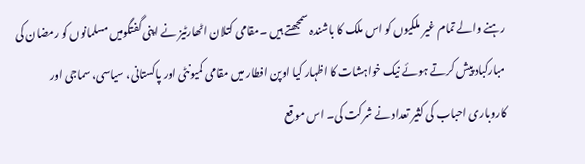رہنے والے تمام غیر ملکیوں کو اس ملک کا باشندہ سمجھتے ہیں ۔مقامی کتلان اٹھارٹیز نے اپنی گفتگومیں مسلمانوں کو رمضان کی مبارکباد پیش کرتے ہوئے نیک خواہشات کا اظہار کیا اوپن افطار میں مقامی کمیونٹی اور پاکستانی، سیاسی، سماجی اور کاروباری احباب کی کثیر تعداد نے شرکت کی۔ اس موقع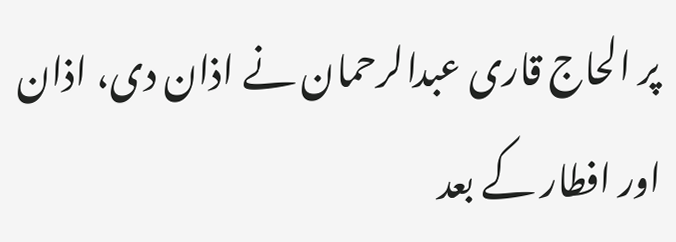پر الحاج قاری عبدالرحمان نے اذان دی، اذان اور افطار کے بعد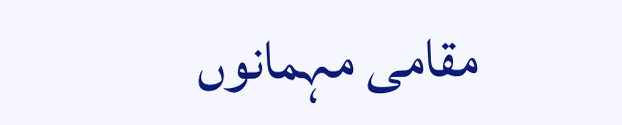مقامی مہمانوں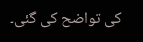کی تواضح کی گئی۔